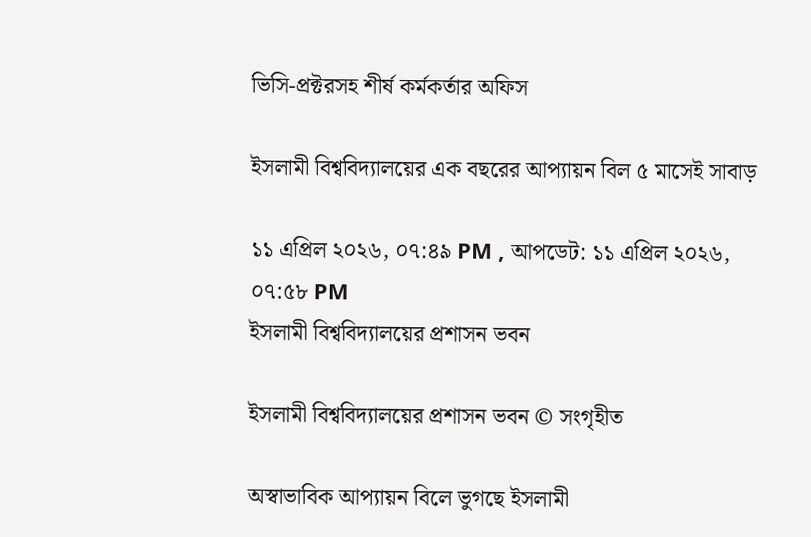ভিসি-প্রক্টরসহ শীর্ষ কর্মকর্তার অফিস

ইসলামী বিশ্ববিদ্যালয়ের এক বছরের আপ্যায়ন বিল ৫ মাসেই সাবাড়

১১ এপ্রিল ২০২৬, ০৭:৪৯ PM , আপডেট: ১১ এপ্রিল ২০২৬, ০৭:৫৮ PM
ইসলামী বিশ্ববিদ্যালয়ের প্রশাসন ভবন

ইসলামী বিশ্ববিদ্যালয়ের প্রশাসন ভবন © সংগৃহীত

অস্বাভাবিক আপ্যায়ন বিলে ভুগছে ইসলামী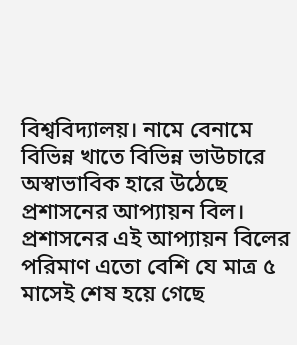বিশ্ববিদ্যালয়। নামে বেনামে বিভিন্ন খাতে বিভিন্ন ভাউচারে অস্বাভাবিক হারে উঠেছে প্রশাসনের আপ্যায়ন বিল। প্রশাসনের এই আপ্যায়ন বিলের পরিমাণ এতো বেশি যে মাত্র ৫ মাসেই শেষ হয়ে গেছে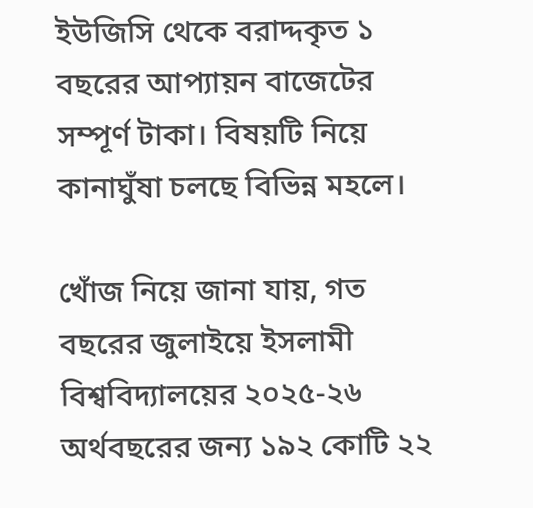ইউজিসি থেকে বরাদ্দকৃত ১ বছরের আপ্যায়ন বাজেটের সম্পূর্ণ টাকা। বিষয়টি নিয়ে কানাঘুঁষা চলছে বিভিন্ন মহলে।

খোঁজ নিয়ে জানা যায়, গত বছরের জুলাইয়ে ইসলামী বিশ্ববিদ্যালয়ের ২০২৫-২৬ অর্থবছরের জন্য ১৯২ কোটি ২২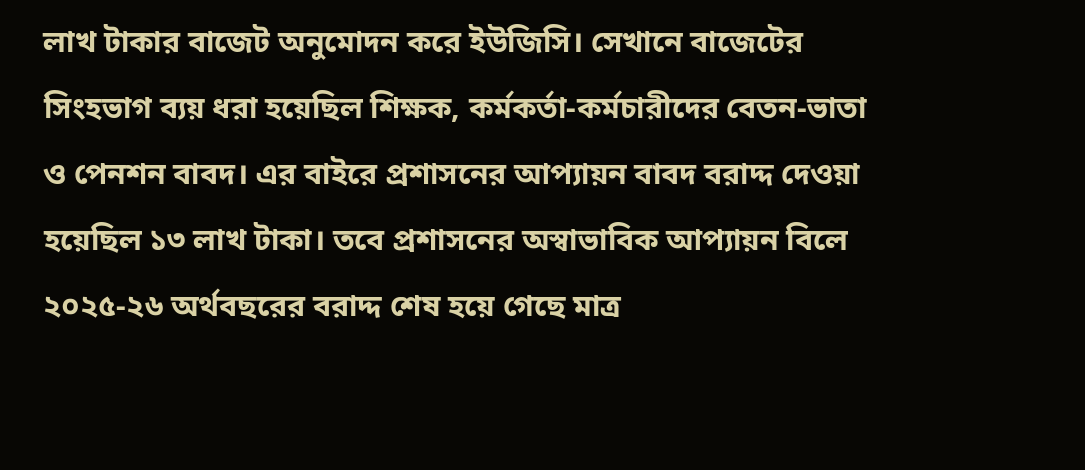লাখ টাকার বাজেট অনুমোদন করে ইউজিসি। সেখানে বাজেটের সিংহভাগ ব্যয় ধরা হয়েছিল শিক্ষক, কর্মকর্তা-কর্মচারীদের বেতন-ভাতা ও পেনশন বাবদ। এর বাইরে প্রশাসনের আপ্যায়ন বাবদ বরাদ্দ দেওয়া হয়েছিল ১৩ লাখ টাকা। তবে প্রশাসনের অস্বাভাবিক আপ্যায়ন বিলে ২০২৫-২৬ অর্থবছরের বরাদ্দ শেষ হয়ে গেছে মাত্র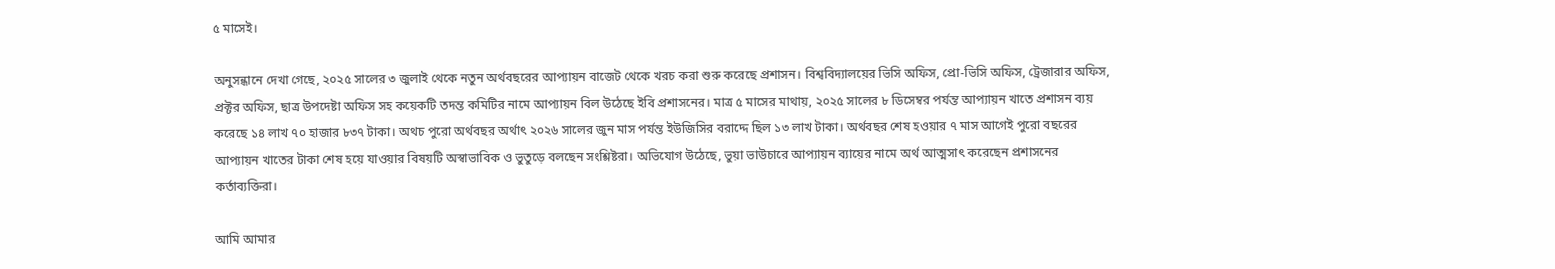৫ মাসেই।

অনুসন্ধানে দেখা গেছে, ২০২৫ সালের ৩ জুলাই থেকে নতুন অর্থবছরের আপ্যায়ন বাজেট থেকে খরচ করা শুরু করেছে প্রশাসন। বিশ্ববিদ্যালয়ের ভিসি অফিস, প্রো-ভিসি অফিস, ট্রেজারার অফিস, প্রক্টর অফিস, ছাত্র উপদেষ্টা অফিস সহ কয়েকটি তদন্ত কমিটির নামে আপ্যায়ন বিল উঠেছে ইবি প্রশাসনের। মাত্র ৫ মাসের মাথায়, ২০২৫ সালের ৮ ডিসেম্বর পর্যন্ত আপ্যায়ন খাতে প্রশাসন ব্যয় করেছে ১৪ লাখ ৭০ হাজার ৮৩৭ টাকা। অথচ পুরো অর্থবছর অর্থাৎ ২০২৬ সালের জুন মাস পর্যন্ত ইউজিসির বরাদ্দে ছিল ১৩ লাখ টাকা। অর্থবছর শেষ হওয়ার ৭ মাস আগেই পুরো বছরের আপ্যায়ন খাতের টাকা শেষ হয়ে যাওয়ার বিষয়টি অস্বাভাবিক ও ভুতুড়ে বলছেন সংশ্লিষ্টরা। অভিযোগ উঠেছে, ভুয়া ভাউচারে আপ্যায়ন ব্যায়ের নামে অর্থ আত্মসাৎ করেছেন প্রশাসনের কর্তাব্যক্তিরা।

আমি আমার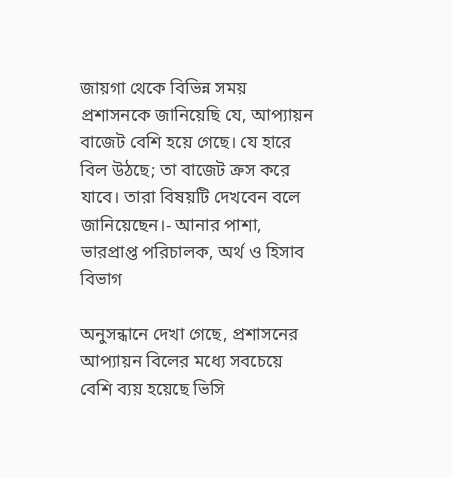জায়গা থেকে বিভিন্ন সময় প্রশাসনকে জানিয়েছি যে, আপ্যায়ন বাজেট বেশি হয়ে গেছে। যে হারে বিল উঠছে; তা বাজেট ক্রস করে যাবে। তারা বিষয়টি দেখবেন বলে জানিয়েছেন।- আনার পাশা, ভারপ্রাপ্ত পরিচালক, অর্থ ও হিসাব বিভাগ

অনুসন্ধানে দেখা গেছে, প্রশাসনের আপ্যায়ন বিলের মধ্যে সবচেয়ে বেশি ব্যয় হয়েছে ভিসি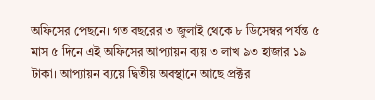অফিসের পেছনে। গত বছরের ৩ জুলাই থেকে ৮ ডিসেম্বর পর্যন্ত ৫ মাস ৫ দিনে এই অফিসের আপ্যায়ন ব্যয় ৩ লাখ ৯৩ হাজার ১৯ টাকা। আপ্যায়ন ব্যয়ে দ্বিতীয় অবস্থানে আছে প্রক্টর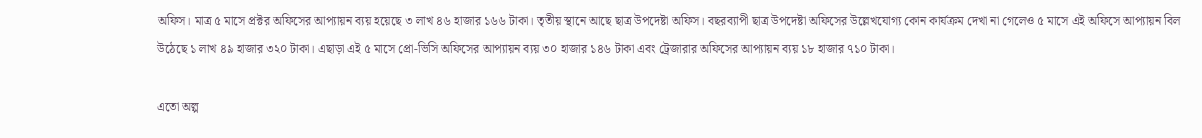অফিস। মাত্র ৫ মাসে প্রক্টর অফিসের আপ্যায়ন ব্যয় হয়েছে ৩ লাখ ৪৬ হাজার ১৬৬ টাকা। তৃতীয় স্থানে আছে ছাত্র উপদেষ্টা অফিস। বছরব্যাপী ছাত্র উপদেষ্টা অফিসের উল্লেখযোগ্য কোন কার্যক্রম দেখা না গেলেও ৫ মাসে এই অফিসে আপ্যায়ন বিল উঠেছে ১ লাখ ৪৯ হাজার ৩২০ টাকা। এছাড়া এই ৫ মাসে প্রো-ভিসি অফিসের আপ্যায়ন ব্যয় ৩০ হাজার ১৪৬ টাকা এবং ট্রেজারার অফিসের আপ্যায়ন ব্যয় ১৮ হাজার ৭১০ টাকা।

এতো অল্প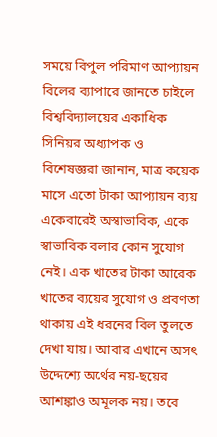সময়ে বিপুল পরিমাণ আপ্যায়ন বিলের ব্যাপারে জানতে চাইলে বিশ্ববিদ্যালয়ের একাধিক সিনিয়র অধ্যাপক ও বিশেষজ্ঞরা জানান, মাত্র কয়েক মাসে এতো টাকা আপ্যায়ন ব্যয় একেবারেই অস্বাভাবিক, একে স্বাভাবিক বলার কোন সুযোগ নেই। এক খাতের টাকা আরেক খাতের ব্যয়ের সুযোগ ও প্রবণতা থাকায় এই ধরনের বিল তুলতে দেখা যায়। আবার এখানে অসৎ উদ্দেশ্যে অর্থের নয়-ছয়ের আশঙ্কাও অমূলক নয়। তবে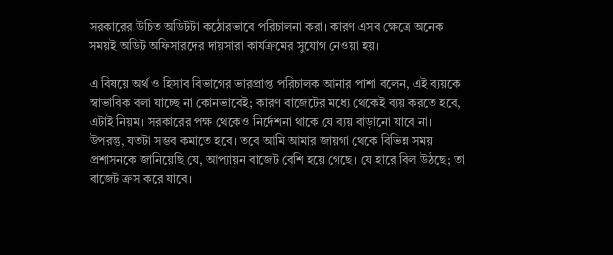সরকারের উচিত অডিটটা কঠোরভাবে পরিচালনা করা। কারণ এসব ক্ষেত্রে অনেক সময়ই অডিট অফিসারদের দায়সারা কার্যক্রমের সুযোগ নেওয়া হয়।

এ বিষয়ে অর্থ ও হিসাব বিভাগের ভারপ্রাপ্ত পরিচালক আনার পাশা বলেন, এই ব্যয়কে স্বাভাবিক বলা যাচ্ছে না কোনভাবেই; কারণ বাজেটের মধ্যে থেকেই ব্যয় করতে হবে, এটাই নিয়ম। সরকারের পক্ষ থেকেও নির্দেশনা থাকে যে ব্যয় বাড়ানো যাবে না। উপরন্তু, যতটা সম্ভব কমাতে হবে। তবে আমি আমার জায়গা থেকে বিভিন্ন সময় প্রশাসনকে জানিয়েছি যে, আপ্যায়ন বাজেট বেশি হয়ে গেছে। যে হারে বিল উঠছে; তা বাজেট ক্রস করে যাবে।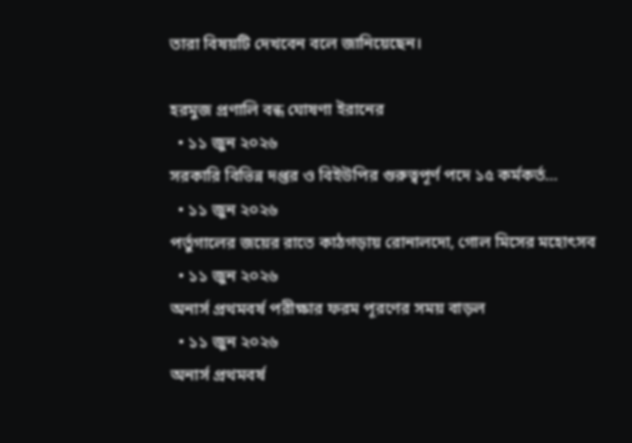তারা বিষয়টি দেখবেন বলে জানিয়েছেন।

হরমুজ প্রণালি বন্ধ ঘোষণা ইরানের
  • ১১ জুন ২০২৬
সরকারি বিভিন্ন দপ্তর ও বিইউপির গুরুত্বপূর্ণ পদে ১৫ কর্মকর্ত…
  • ১১ জুন ২০২৬
পর্তুগালের জয়ের রাতে কাঠগড়ায় রোনালদো, গোল মিসের মহোৎসব
  • ১১ জুন ২০২৬
অনার্স প্রথমবর্ষ পরীক্ষার ফরম পূরণের সময় বাড়ল
  • ১১ জুন ২০২৬
অনার্স প্রথমবর্ষ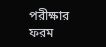পরীক্ষার ফরম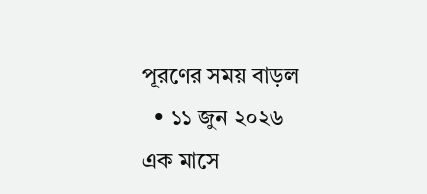পূরণের সময় বাড়ল
  • ১১ জুন ২০২৬
এক মাসে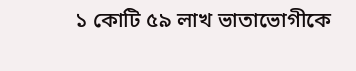১ কোটি ৫৯ লাখ ভাতাভোগীকে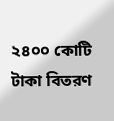২৪০০ কোটি টাকা বিতরণ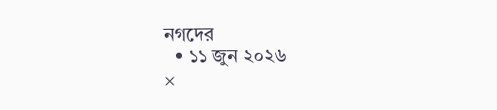নগদের
  • ১১ জুন ২০২৬
×